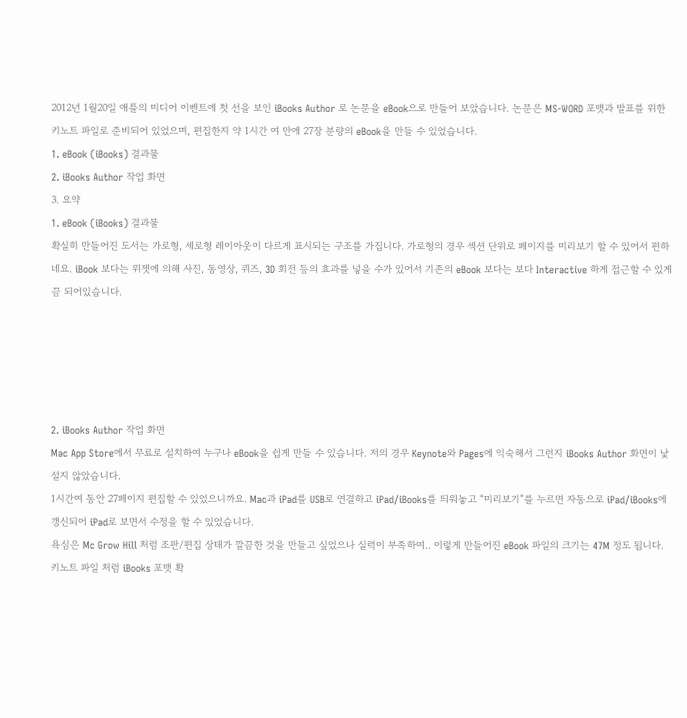2012년 1월20일 애플의 미디어 이벤트에 첫 선을 보인 iBooks Author 로 논문을 eBook으로 만들어 보았습니다. 논문은 MS-WORD 포맷과 발표를 위한 키노트 파일로 준비되어 있었으며, 편집한지 약 1시간 여 만에 27장 분량의 eBook을 만들 수 있었습니다.
1. eBook (iBooks) 결과물
2. iBooks Author 작업 화면
3. 요약
1. eBook (iBooks) 결과물
확실히 만들어진 도서는 가로형, 세로형 레이아웃이 다르게 표시되는 구조를 가집니다. 가로형의 경우 섹션 단위로 페이지를 미리보기 할 수 있어서 편하네요. iBook 보다는 위젯에 의해 사진, 동영상, 퀴즈, 3D 회전 등의 효과를 넣을 수가 있어서 기존의 eBook 보다는 보다 Interactive 하게 접근할 수 있게끔 되어있습니다.





2. iBooks Author 작업 화면
Mac App Store에서 무료로 설치하여 누구나 eBook을 쉽게 만들 수 있습니다. 저의 경우 Keynote와 Pages에 익숙해서 그런지 iBooks Author 화면이 낯설지 않았습니다.
1시간여 동안 27페이지 편집할 수 있었으니까요. Mac과 iPad를 USB로 연결하고 iPad/iBooks를 띄워놓고 “미리보기”를 누르면 자동으로 iPad/iBooks에 갱신되어 iPad로 보면서 수정을 할 수 있었습니다.
욕심은 Mc Grow Hill 처럼 조판/편집 상태가 깔끔한 것을 만들고 싶었으나 실력이 부족하여.. 이렇게 만들어진 eBook 파일의 크기는 47M 정도 됩니다.
키노트 파일 처럼 iBooks 포맷 확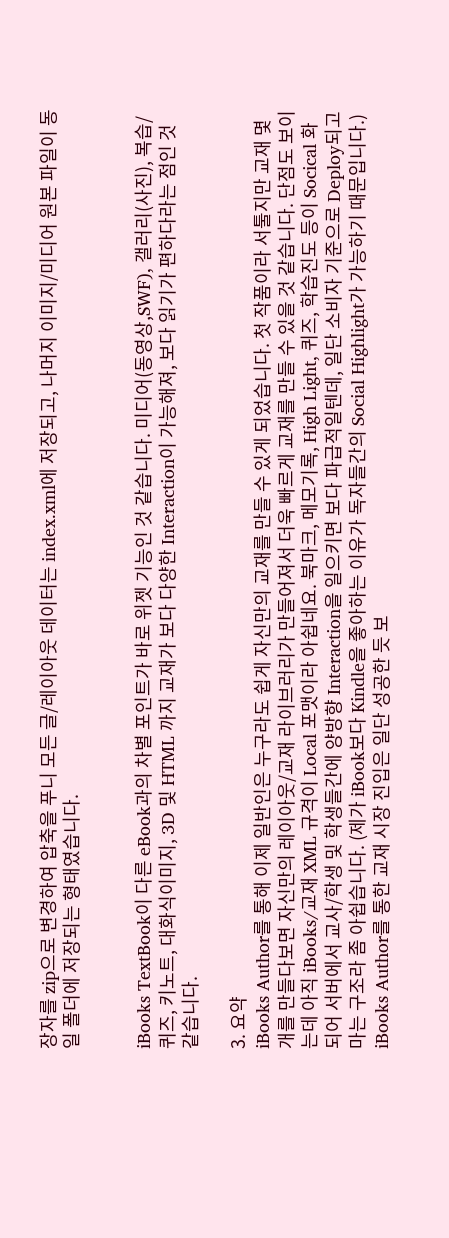장자를 zip으로 변경하여 압축을 푸니 모든 글/레이아웃 데이터는 index.xml에 저장되고, 나머지 이미지/미디어 원본 파일이 동일 폴더에 저장되는 형태였습니다.


iBooks TextBook이 다른 eBook과의 차별 포인트가 바로 위젯 기능인 것 같습니다. 미디어(동영상,SWF), 갤러리(사진), 복습/퀴즈, 키노트, 대화식이미지, 3D 및 HTML 까지 교재가 보다 다양한 Interaction이 가능해져, 보다 읽기가 편하다라는 점인 것 같습니다.

3. 요약
iBooks Author를 통해 이제 일반인은 누구라도 쉽게 자신만의 교재를 만들 수 있게 되었습니다. 첫 작품이라 서툴지만 교재 몇 개를 만들다보면 자신만의 레이아웃/교재 라이브러리가 만들어져서 더욱 빠르게 교재를 만들 수 있을 것 같습니다. 단점도 보이는데 아직 iBooks/교재 XML 규격이 Local 포맷이라 아쉽네요. 북마크, 메모기록, High Light, 퀴즈, 학습진도 등이 Socical 화되어 서버에서 교사/학생 및 학생들간에 양방향 Interaction을 일으키면 보다 파급적일텐데, 일단 소비자 기준으로 Deploy되고 마는 구조라 좀 아쉽습니다. (제가 iBook보다 Kindle을 좋아하는 이유가 독자들간의 Social Highlight가 가능하기 때문입니다.)
iBooks Author를 통한 교재 시장 진입은 일단 성공한 듯 보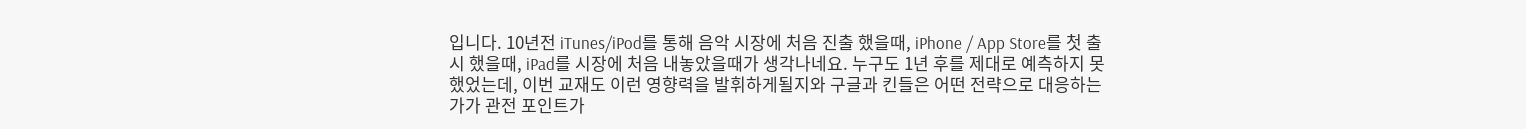입니다. 10년전 iTunes/iPod를 통해 음악 시장에 처음 진출 했을때, iPhone / App Store를 첫 출시 했을때, iPad를 시장에 처음 내놓았을때가 생각나네요. 누구도 1년 후를 제대로 예측하지 못했었는데, 이번 교재도 이런 영향력을 발휘하게될지와 구글과 킨들은 어떤 전략으로 대응하는가가 관전 포인트가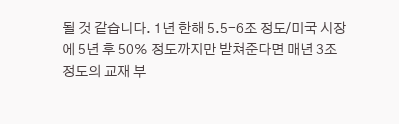될 것 같습니다. 1년 한해 5.5-6조 정도/미국 시장에 5년 후 50% 정도까지만 받쳐준다면 매년 3조 정도의 교재 부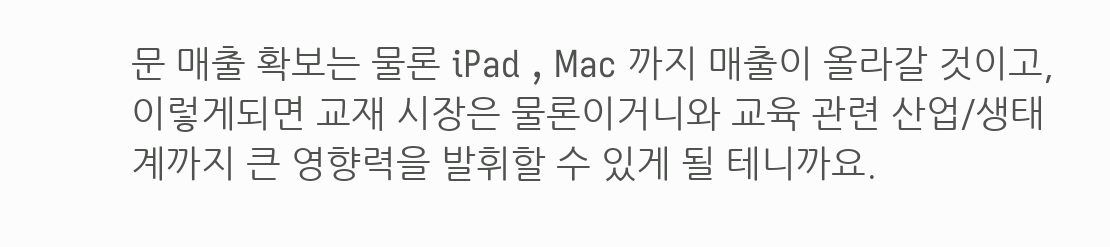문 매출 확보는 물론 iPad , Mac 까지 매출이 올라갈 것이고, 이렇게되면 교재 시장은 물론이거니와 교육 관련 산업/생태계까지 큰 영향력을 발휘할 수 있게 될 테니까요.